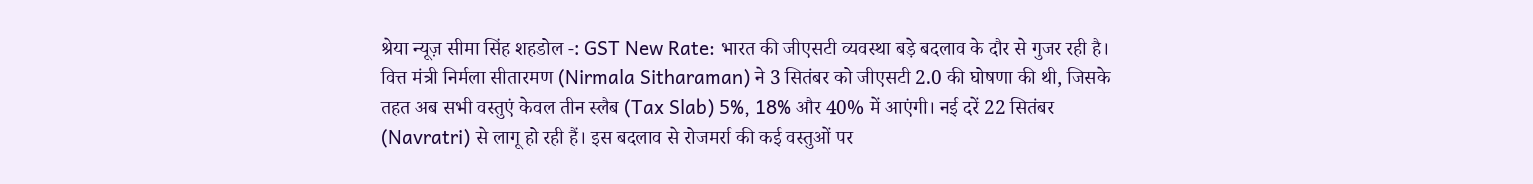श्रेया न्यूज़ सीमा सिंह शहडोल -: GST New Rate: भारत की जीएसटी व्यवस्था बड़े बदलाव के दौर से गुजर रही है। वित्त मंत्री निर्मला सीतारमण (Nirmala Sitharaman) ने 3 सितंबर को जीएसटी 2.0 की घोषणा की थी, जिसके तहत अब सभी वस्तुएं केवल तीन स्लैब (Tax Slab) 5%, 18% और 40% में आएंगी। नई दरें 22 सितंबर (Navratri) से लागू हो रही हैं। इस बदलाव से रोजमर्रा की कई वस्तुओं पर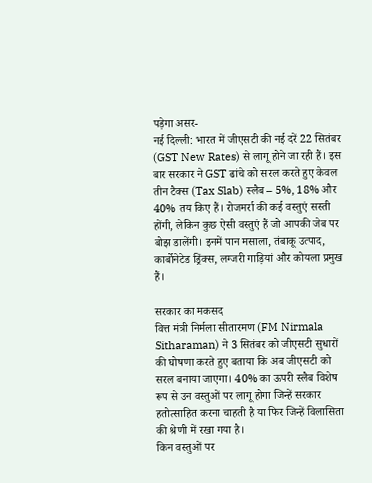पड़ेगा असर-
नई दिल्ली: भारत में जीएसटी की नई दरें 22 सितंबर (GST New Rates) से लागू होने जा रही हैं। इस बार सरकार ने GST ढांचे को सरल करते हुए केवल तीन टैक्स (Tax Slab) स्लैब – 5%, 18% और 40% तय किए हैं। रोजमर्रा की कई वस्तुएं सस्ती होंगी, लेकिन कुछ ऐसी वस्तुएं हैं जो आपकी जेब पर बोझ डालेंगी। इनमें पान मसाला, तंबाकू उत्पाद, कार्बोनेटेड ड्रिंक्स, लग्जरी गाड़ियां और कोयला प्रमुख हैं।

सरकार का मकसद
वित्त मंत्री निर्मला सीतारमण (FM Nirmala Sitharaman) ने 3 सितंबर को जीएसटी सुधारों की घोषणा करते हुए बताया कि अब जीएसटी को सरल बनाया जाएगा। 40% का ऊपरी स्लैब विशेष रूप से उन वस्तुओं पर लागू होगा जिन्हें सरकार हतोत्साहित करना चाहती है या फिर जिन्हें विलासिता की श्रेणी में रखा गया है।
किन वस्तुओं पर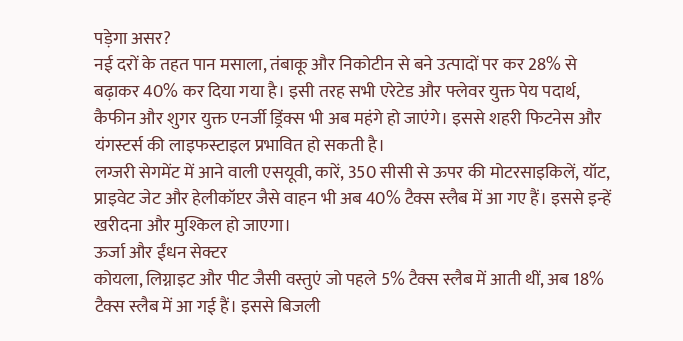पड़ेगा असर?
नई दरों के तहत पान मसाला, तंबाकू और निकोटीन से बने उत्पादों पर कर 28% से बढ़ाकर 40% कर दिया गया है। इसी तरह सभी एरेटेड और फ्लेवर युक्त पेय पदार्थ, कैफीन और शुगर युक्त एनर्जी ड्रिंक्स भी अब महंगे हो जाएंगे। इससे शहरी फिटनेस और यंगस्टर्स की लाइफस्टाइल प्रभावित हो सकती है।
लग्जरी सेगमेंट में आने वाली एसयूवी, कारें, 350 सीसी से ऊपर की मोटरसाइकिलें, यॉट, प्राइवेट जेट और हेलीकॉप्टर जैसे वाहन भी अब 40% टैक्स स्लैब में आ गए हैं। इससे इन्हें खरीदना और मुश्किल हो जाएगा।
ऊर्जा और ईंधन सेक्टर
कोयला, लिग्नाइट और पीट जैसी वस्तुएं जो पहले 5% टैक्स स्लैब में आती थीं, अब 18% टैक्स स्लैब में आ गई हैं। इससे बिजली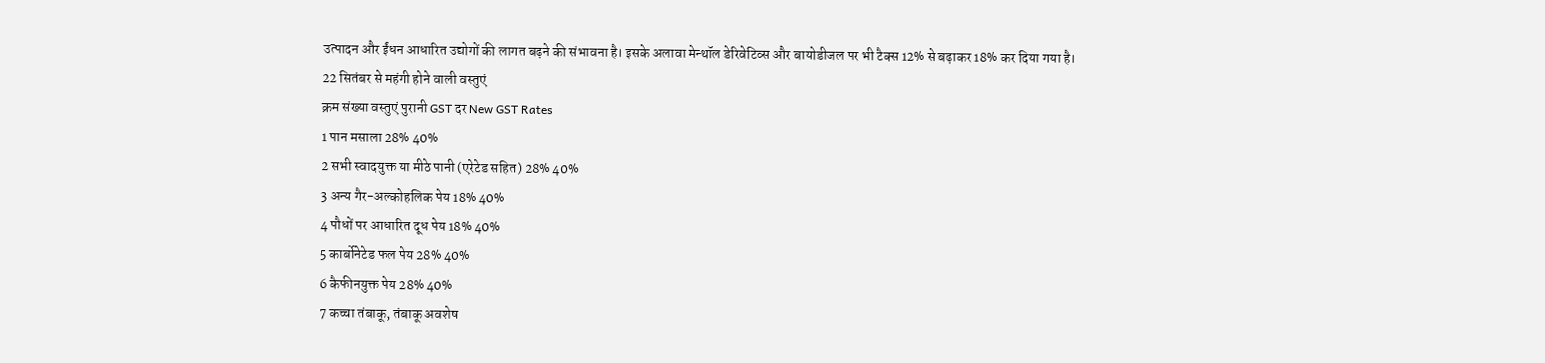उत्पादन और ईंधन आधारित उद्योगों की लागत बढ़ने की संभावना है। इसके अलावा मेन्थॉल डेरिवेटिव्स और बायोडीजल पर भी टैक्स 12% से बढ़ाकर 18% कर दिया गया है।
22 सितंबर से महंगी होने वाली वस्तुएं
क्रम संख्या वस्तुएं पुरानी GST दर New GST Rates
1 पान मसाला 28% 40%
2 सभी स्वादयुक्त या मीठे पानी (एरेटेड सहित) 28% 40%
3 अन्य गैर-अल्कोहलिक पेय 18% 40%
4 पौधों पर आधारित दूध पेय 18% 40%
5 कार्बोनेटेड फल पेय 28% 40%
6 कैफीनयुक्त पेय 28% 40%
7 कच्चा तंबाकू, तंबाकू अवशेष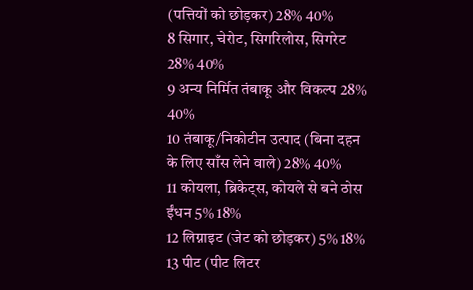(पत्तियों को छोड़कर) 28% 40%
8 सिगार, चेरोट, सिगरिलोस, सिगरेट 28% 40%
9 अन्य निर्मित तंबाकू और विकल्प 28% 40%
10 तंबाकू/निकोटीन उत्पाद (बिना दहन के लिए साँस लेने वाले) 28% 40%
11 कोयला, ब्रिकेट्स, कोयले से बने ठोस ईंधन 5% 18%
12 लिग्नाइट (जेट को छोड़कर) 5% 18%
13 पीट (पीट लिटर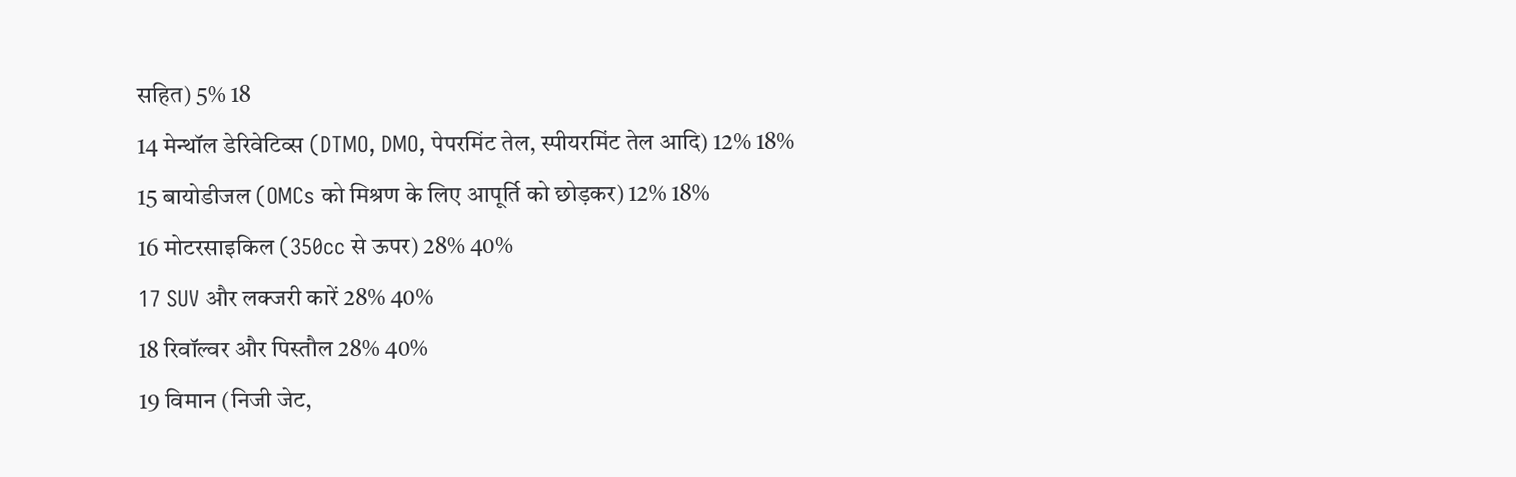सहित) 5% 18
14 मेन्थॉल डेरिवेटिव्स (DTMO, DMO, पेपरमिंट तेल, स्पीयरमिंट तेल आदि) 12% 18%
15 बायोडीजल (OMCs को मिश्रण के लिए आपूर्ति को छोड़कर) 12% 18%
16 मोटरसाइकिल (350cc से ऊपर) 28% 40%
17 SUV और लक्जरी कारें 28% 40%
18 रिवॉल्वर और पिस्तौल 28% 40%
19 विमान (निजी जेट,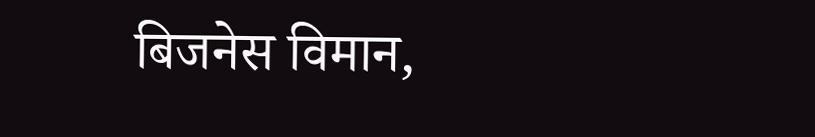बिजनेस विमान,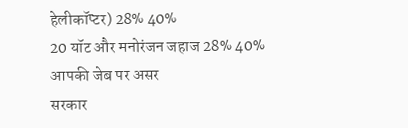हेलीकॉप्टर) 28% 40%
20 यॉट और मनोरंजन जहाज 28% 40%
आपकी जेब पर असर
सरकार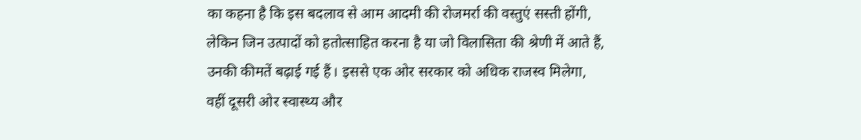का कहना है कि इस बदलाव से आम आदमी की रोजमर्रा की वस्तुएं सस्ती होंगी, लेकिन जिन उत्पादों को हतोत्साहित करना है या जो विलासिता की श्रेणी में आते हैं, उनकी कीमतें बढ़ाई गई हैं। इससे एक ओर सरकार को अधिक राजस्व मिलेगा, वहीं दूसरी ओर स्वास्थ्य और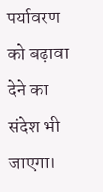पर्यावरण को बढ़ावा देने का संदेश भी जाएगा।